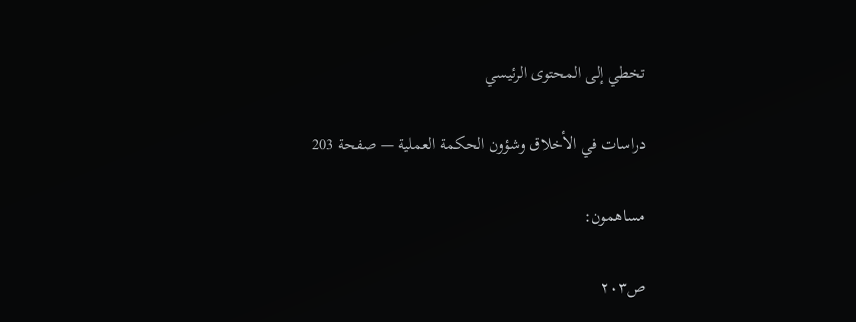تخطي إلى المحتوى الرئيسي

دراسات في الأخلاق وشؤون الحكمة العملية — صفحة 203

مساهمون:

ص٢٠٣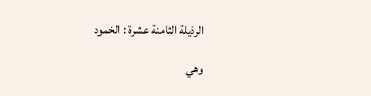الرذيلة الثامنة عشرة : الخمود

وهي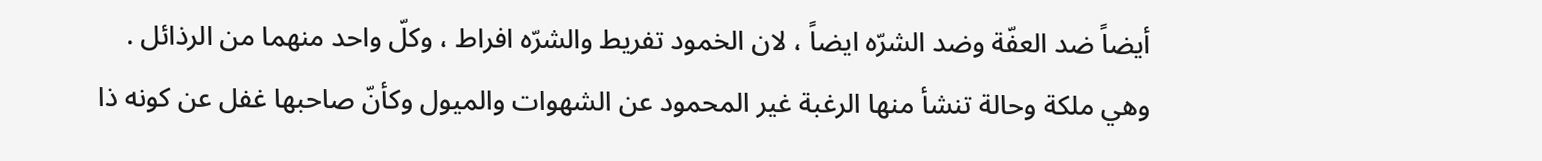أيضاً ضد العفّة وضد الشرّه ايضاً ، لان الخمود تفريط والشرّه افراط ، وكلّ واحد منهما من الرذائل . وهي ملكة وحالة تنشأ منها الرغبة غير المحمود عن الشهوات والميول وكأنّ صاحبها غفل عن كونه ذا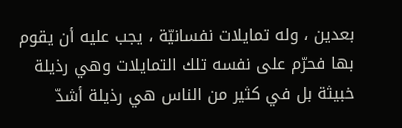بعدين ، وله تمايلات نفسانيّة ، يجب عليه أن يقوم بها فحرّم على نفسه تلك التمايلات وهي رذيلة خبيثة بل في كثير من الناس هي رذيلة أشدّ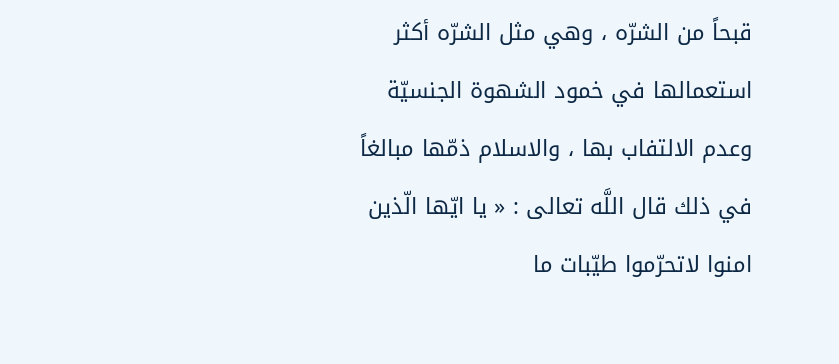قبحاً من الشرّه ، وهي مثل الشرّه أكثر استعمالها في خمود الشهوة الجنسيّة وعدم الالتفاب بها ، والاسلام ذمّها مبالغاً في ذلك قال اللَّه تعالى : « يا ايّها الّذين امنوا لاتحرّموا طيّبات ما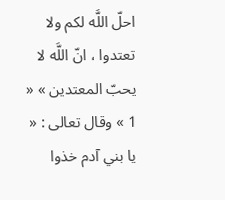احلّ اللَّه لكم ولا تعتدوا ، انّ اللَّه لا يحبّ المعتدين » « 1 » وقال تعالى : « يا بني آدم خذوا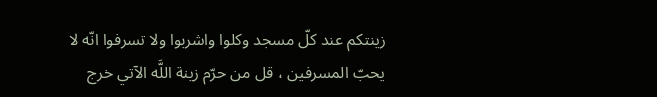زينتكم عند كلّ مسجد وكلوا واشربوا ولا تسرفوا انّه لا يحبّ المسرفين ، قل من حرّم زينة اللَّه الآتي خرج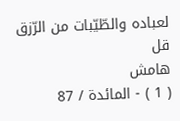لعباده والطّيّبات من الرّزق قل
هامش
( 1 ) - المائدة / 87